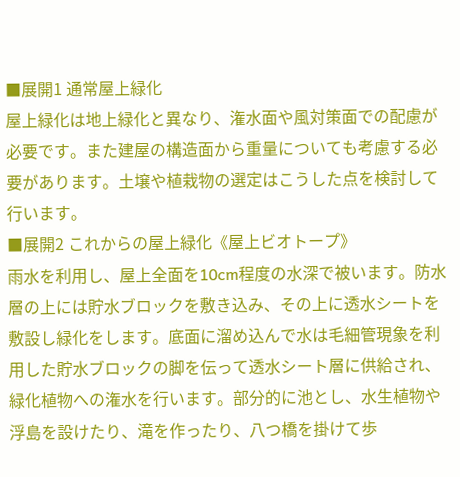■展開1 通常屋上緑化
屋上緑化は地上緑化と異なり、潅水面や風対策面での配慮が必要です。また建屋の構造面から重量についても考慮する必要があります。土壌や植栽物の選定はこうした点を検討して行います。
■展開2 これからの屋上緑化《屋上ビオトープ》
雨水を利用し、屋上全面を10cm程度の水深で被います。防水層の上には貯水ブロックを敷き込み、その上に透水シートを敷設し緑化をします。底面に溜め込んで水は毛細管現象を利用した貯水ブロックの脚を伝って透水シート層に供給され、緑化植物への潅水を行います。部分的に池とし、水生植物や浮島を設けたり、滝を作ったり、八つ橋を掛けて歩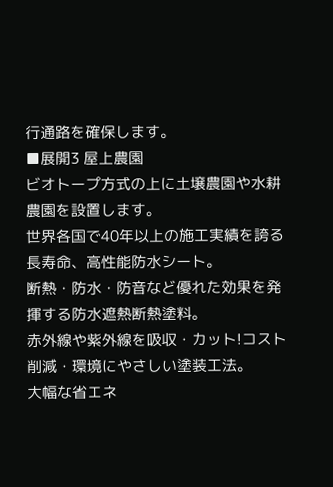行通路を確保します。
■展開3 屋上農園
ビオトープ方式の上に土壌農園や水耕農園を設置します。
世界各国で40年以上の施工実績を誇る長寿命、高性能防水シート。
断熱・防水・防音など優れた効果を発揮する防水遮熱断熱塗料。
赤外線や紫外線を吸収・カット!コスト削減・環境にやさしい塗装工法。
大幅な省エネ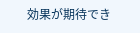効果が期待でき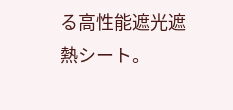る高性能遮光遮熱シート。